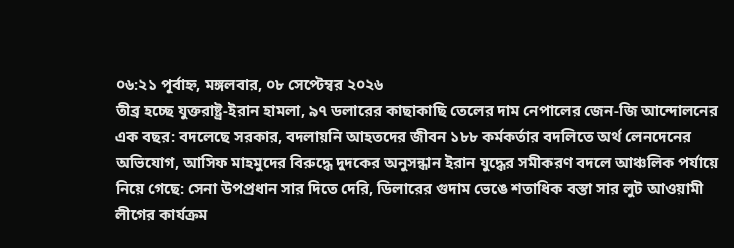০৬:২১ পূর্বাহ্ন, মঙ্গলবার, ০৮ সেপ্টেম্বর ২০২৬
তীব্র হচ্ছে যুক্তরাষ্ট্র-ইরান হামলা, ৯৭ ডলারের কাছাকাছি তেলের দাম নেপালের জেন-জি আন্দোলনের এক বছর: বদলেছে সরকার, বদলায়নি আহতদের জীবন ১৮৮ কর্মকর্তার বদলিতে অর্থ লেনদেনের অভিযোগ, আসিফ মাহমুদের বিরুদ্ধে দুদকের অনুসন্ধান ইরান যুদ্ধের সমীকরণ বদলে আঞ্চলিক পর্যায়ে নিয়ে গেছে: সেনা উপপ্রধান সার দিতে দেরি, ডিলারের গুদাম ভেঙে শতাধিক বস্তা সার লুট আওয়ামী লীগের কার্যক্রম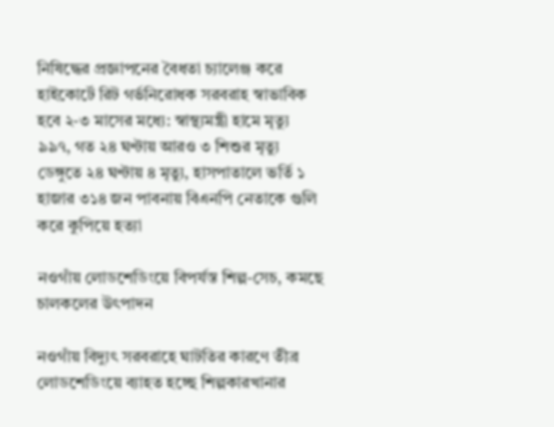নিষিদ্ধের প্রজ্ঞাপনের বৈধতা চ্যালেঞ্জ করে হাইকোর্টে রিট গর্ভনিরোধক সরবরাহ স্বাভাবিক হবে ২-৩ মাসের মধ্যে: স্বাস্থ্যমন্ত্রী হামে মৃত্যু ৯৯৭, গত ২৪ ঘণ্টায় আরও ৩ শিশুর মৃত্যু ডেঙ্গুতে ২৪ ঘণ্টায় ৪ মৃত্যু, হাসপাতালে ভর্তি ১ হাজার ৩১৪ জন পাবনায় বিএনপি নেতাকে গুলি করে কুপিয়ে হত্যা

নওগাঁয় লোডশেডিংয়ে বিপর্যস্ত শিল্প-সেচ, কমছে চালকলের উৎপাদন

নওগাঁয় বিদ্যুৎ সরবরাহে ঘাটতির কারণে তীব্র লোডশেডিংয়ে ব্যাহত হচ্ছে শিল্পকারখানার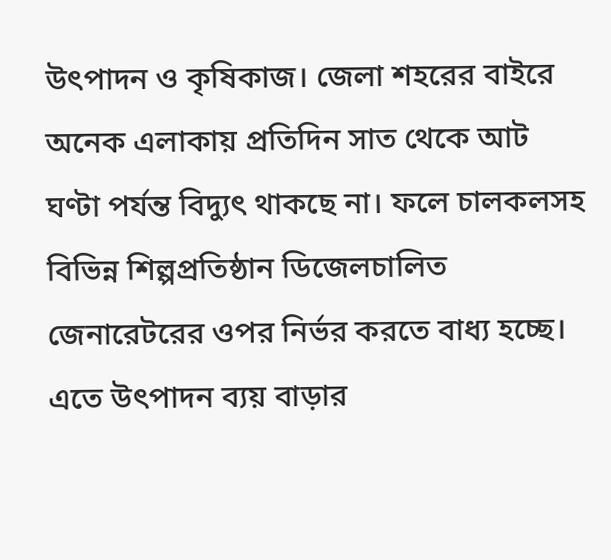উৎপাদন ও কৃষিকাজ। জেলা শহরের বাইরে অনেক এলাকায় প্রতিদিন সাত থেকে আট ঘণ্টা পর্যন্ত বিদ্যুৎ থাকছে না। ফলে চালকলসহ বিভিন্ন শিল্পপ্রতিষ্ঠান ডিজেলচালিত জেনারেটরের ওপর নির্ভর করতে বাধ্য হচ্ছে। এতে উৎপাদন ব্যয় বাড়ার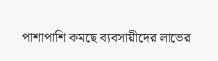পাশাপাশি কমছে ব্যবসায়ীদের লাভের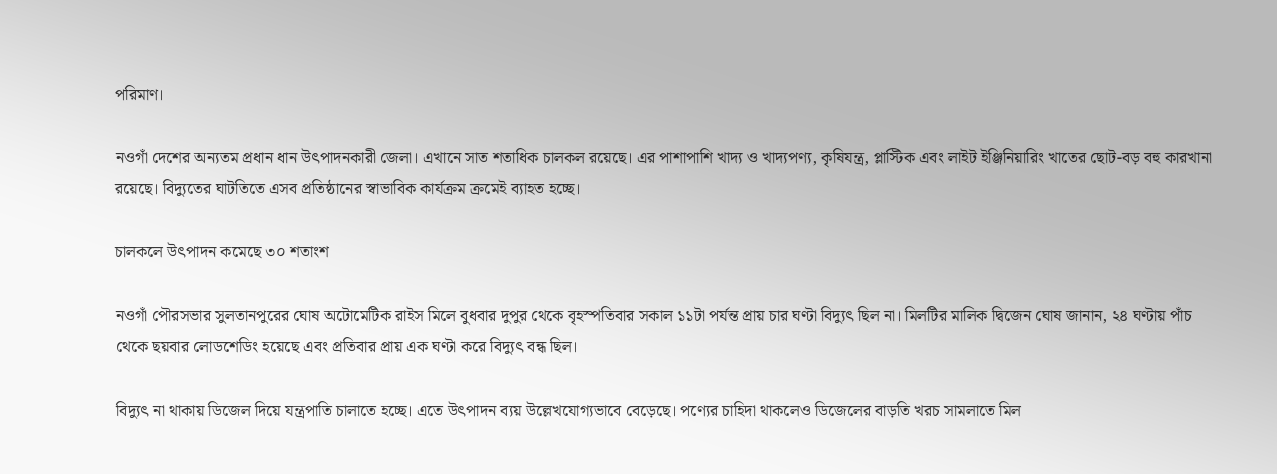পরিমাণ।

নওগাঁ দেশের অন্যতম প্রধান ধান উৎপাদনকারী জেলা। এখানে সাত শতাধিক চালকল রয়েছে। এর পাশাপাশি খাদ্য ও খাদ্যপণ্য, কৃষিযন্ত্র, প্লাস্টিক এবং লাইট ইঞ্জিনিয়ারিং খাতের ছোট-বড় বহু কারখানা রয়েছে। বিদ্যুতের ঘাটতিতে এসব প্রতিষ্ঠানের স্বাভাবিক কার্যক্রম ক্রমেই ব্যাহত হচ্ছে।

চালকলে উৎপাদন কমেছে ৩০ শতাংশ

নওগাঁ পৌরসভার সুলতানপুরের ঘোষ অটোমেটিক রাইস মিলে বুধবার দুপুর থেকে বৃহস্পতিবার সকাল ১১টা পর্যন্ত প্রায় চার ঘণ্টা বিদ্যুৎ ছিল না। মিলটির মালিক দ্বিজেন ঘোষ জানান, ২৪ ঘণ্টায় পাঁচ থেকে ছয়বার লোডশেডিং হয়েছে এবং প্রতিবার প্রায় এক ঘণ্টা করে বিদ্যুৎ বন্ধ ছিল।

বিদ্যুৎ না থাকায় ডিজেল দিয়ে যন্ত্রপাতি চালাতে হচ্ছে। এতে উৎপাদন ব্যয় উল্লেখযোগ্যভাবে বেড়েছে। পণ্যের চাহিদা থাকলেও ডিজেলের বাড়তি খরচ সামলাতে মিল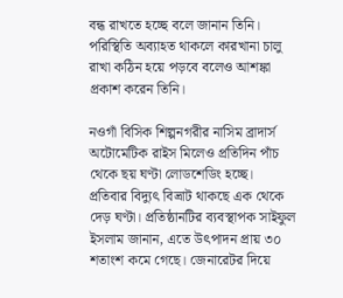বন্ধ রাখতে হচ্ছে বলে জানান তিনি। পরিস্থিতি অব্যাহত থাকলে কারখানা চালু রাখা কঠিন হয়ে পড়বে বলেও আশঙ্কা প্রকাশ করেন তিনি।

নওগাঁ বিসিক শিল্পনগরীর নাসিম ব্রাদার্স অটোমেটিক রাইস মিলেও প্রতিদিন পাঁচ থেকে ছয় ঘণ্টা লোডশেডিং হচ্ছে। প্রতিবার বিদ্যুৎ বিভ্রাট থাকছে এক থেকে দেড় ঘণ্টা। প্রতিষ্ঠানটির ব্যবস্থাপক সাইফুল ইসলাম জানান, এতে উৎপাদন প্রায় ৩০ শতাংশ কমে গেছে। জেনারেটর দিয়ে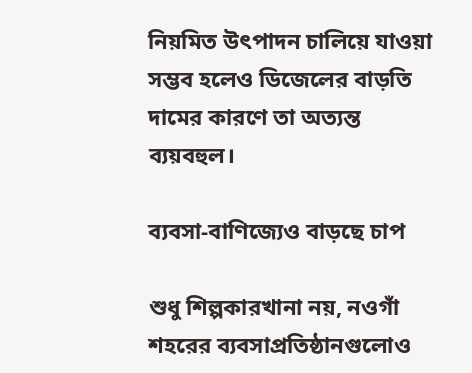নিয়মিত উৎপাদন চালিয়ে যাওয়া সম্ভব হলেও ডিজেলের বাড়তি দামের কারণে তা অত্যন্ত ব্যয়বহুল।

ব্যবসা-বাণিজ্যেও বাড়ছে চাপ

শুধু শিল্পকারখানা নয়, নওগাঁ শহরের ব্যবসাপ্রতিষ্ঠানগুলোও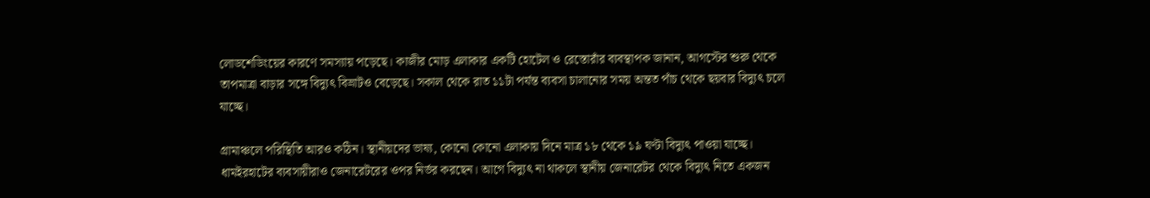লোডশেডিংয়ের কারণে সমস্যায় পড়েছে। কাজীর মোড় এলাকার একটি হোটেল ও রেস্তোরাঁর ব্যবস্থাপক জানান, আগস্টের শুরু থেকে তাপমাত্রা বাড়ার সঙ্গে বিদ্যুৎ বিভ্রাটও বেড়েছে। সকাল থেকে রাত ১১টা পর্যন্ত ব্যবসা চালানোর সময় অন্তত পাঁচ থেকে ছয়বার বিদ্যুৎ চলে যাচ্ছে।

গ্রামাঞ্চলে পরিস্থিতি আরও কঠিন। স্থানীয়দের ভাষ্য, কোনো কোনো এলাকায় দিনে মাত্র ১৮ থেকে ১৯ ঘণ্টা বিদ্যুৎ পাওয়া যাচ্ছে। ধামইরহাটের ব্যবসায়ীরাও জেনারেটরের ওপর নির্ভর করছেন। আগে বিদ্যুৎ না থাকলে স্থানীয় জেনারেটর থেকে বিদ্যুৎ নিতে একজন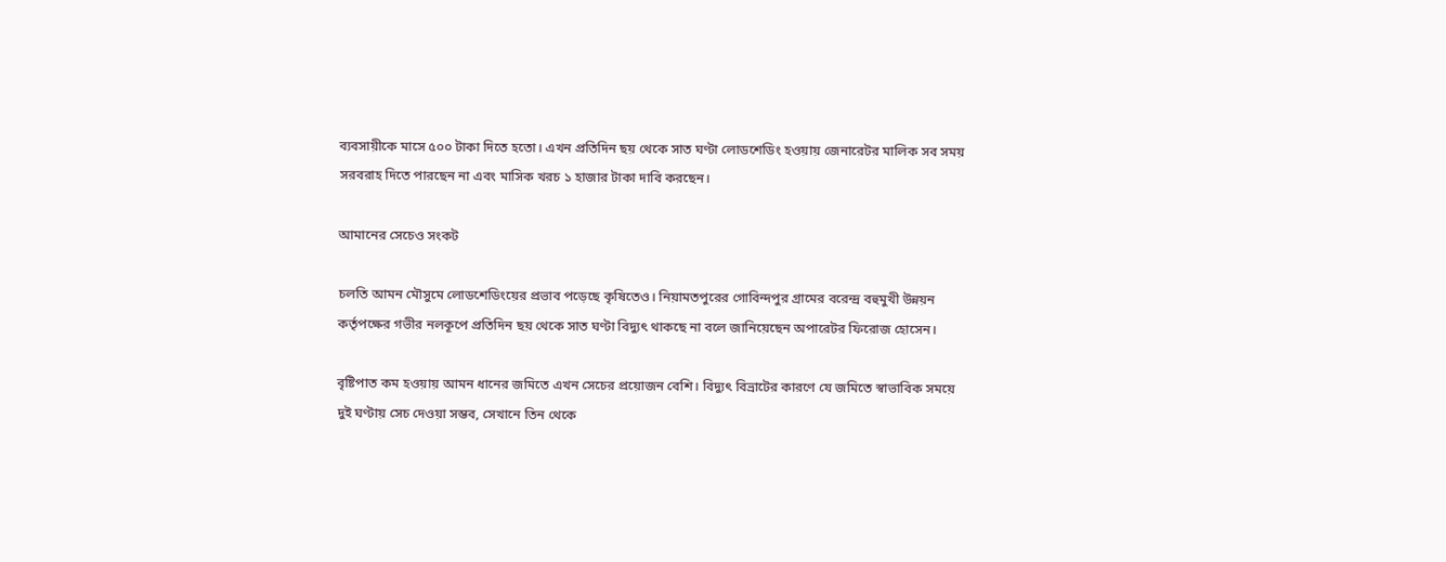ব্যবসায়ীকে মাসে ৫০০ টাকা দিতে হতো। এখন প্রতিদিন ছয় থেকে সাত ঘণ্টা লোডশেডিং হওয়ায় জেনারেটর মালিক সব সময় সরবরাহ দিতে পারছেন না এবং মাসিক খরচ ১ হাজার টাকা দাবি করছেন।

আমানের সেচেও সংকট

চলতি আমন মৌসুমে লোডশেডিংয়ের প্রভাব পড়েছে কৃষিতেও। নিয়ামতপুরের গোবিন্দপুর গ্রামের বরেন্দ্র বহুমুখী উন্নয়ন কর্তৃপক্ষের গভীর নলকূপে প্রতিদিন ছয় থেকে সাত ঘণ্টা বিদ্যুৎ থাকছে না বলে জানিয়েছেন অপারেটর ফিরোজ হোসেন।

বৃষ্টিপাত কম হওয়ায় আমন ধানের জমিতে এখন সেচের প্রয়োজন বেশি। বিদ্যুৎ বিভ্রাটের কারণে যে জমিতে স্বাভাবিক সময়ে দুই ঘণ্টায় সেচ দেওয়া সম্ভব, সেখানে তিন থেকে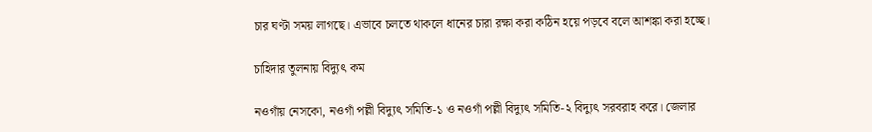চার ঘণ্টা সময় লাগছে। এভাবে চলতে থাকলে ধানের চারা রক্ষা করা কঠিন হয়ে পড়বে বলে আশঙ্কা করা হচ্ছে।

চাহিদার তুলনায় বিদ্যুৎ কম

নওগাঁয় নেসকো, নওগাঁ পল্লী বিদ্যুৎ সমিতি-১ ও নওগাঁ পল্লী বিদ্যুৎ সমিতি-২ বিদ্যুৎ সরবরাহ করে। জেলার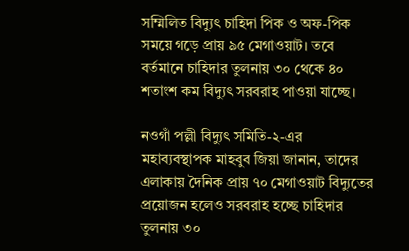সম্মিলিত বিদ্যুৎ চাহিদা পিক ও অফ-পিক সময়ে গড়ে প্রায় ৯৫ মেগাওয়াট। তবে বর্তমানে চাহিদার তুলনায় ৩০ থেকে ৪০ শতাংশ কম বিদ্যুৎ সরবরাহ পাওয়া যাচ্ছে।

নওগাঁ পল্লী বিদ্যুৎ সমিতি-২-এর মহাব্যবস্থাপক মাহবুব জিয়া জানান, তাদের এলাকায় দৈনিক প্রায় ৭০ মেগাওয়াট বিদ্যুতের প্রয়োজন হলেও সরবরাহ হচ্ছে চাহিদার তুলনায় ৩০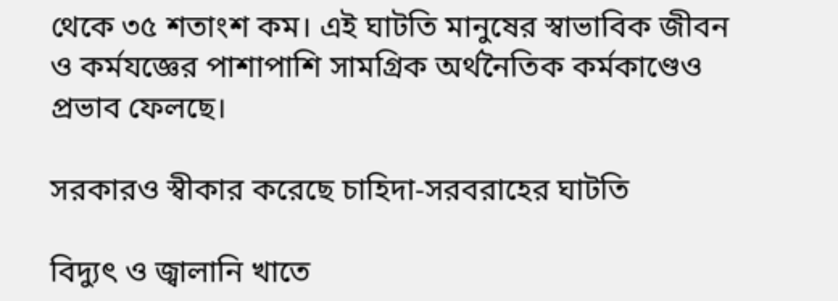থেকে ৩৫ শতাংশ কম। এই ঘাটতি মানুষের স্বাভাবিক জীবন ও কর্মযজ্ঞের পাশাপাশি সামগ্রিক অর্থনৈতিক কর্মকাণ্ডেও প্রভাব ফেলছে।

সরকারও স্বীকার করেছে চাহিদা-সরবরাহের ঘাটতি

বিদ্যুৎ ও জ্বালানি খাতে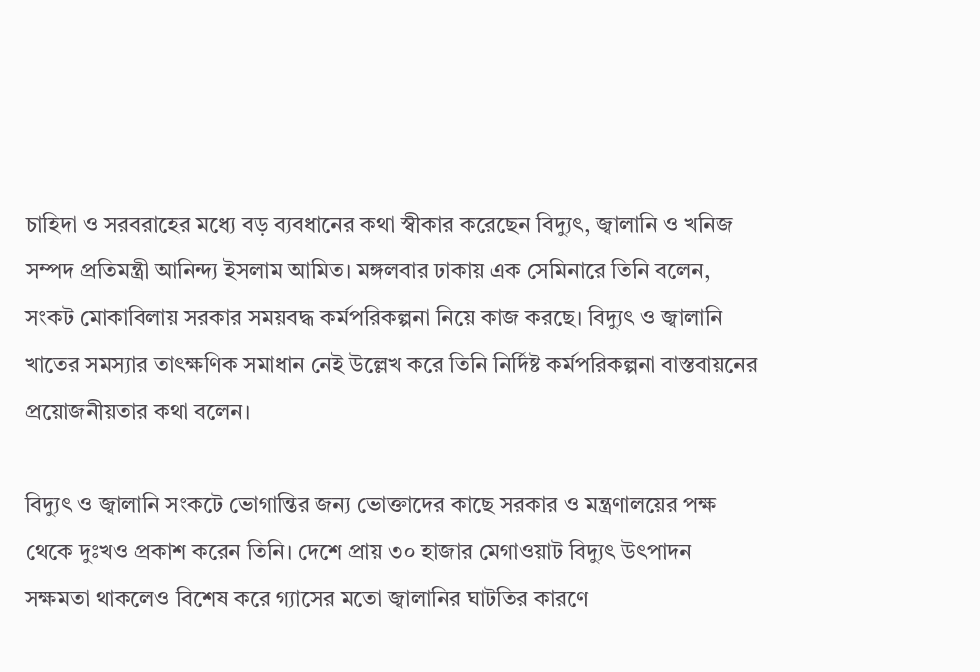চাহিদা ও সরবরাহের মধ্যে বড় ব্যবধানের কথা স্বীকার করেছেন বিদ্যুৎ, জ্বালানি ও খনিজ সম্পদ প্রতিমন্ত্রী আনিন্দ্য ইসলাম আমিত। মঙ্গলবার ঢাকায় এক সেমিনারে তিনি বলেন, সংকট মোকাবিলায় সরকার সময়বদ্ধ কর্মপরিকল্পনা নিয়ে কাজ করছে। বিদ্যুৎ ও জ্বালানি খাতের সমস্যার তাৎক্ষণিক সমাধান নেই উল্লেখ করে তিনি নির্দিষ্ট কর্মপরিকল্পনা বাস্তবায়নের প্রয়োজনীয়তার কথা বলেন।

বিদ্যুৎ ও জ্বালানি সংকটে ভোগান্তির জন্য ভোক্তাদের কাছে সরকার ও মন্ত্রণালয়ের পক্ষ থেকে দুঃখও প্রকাশ করেন তিনি। দেশে প্রায় ৩০ হাজার মেগাওয়াট বিদ্যুৎ উৎপাদন সক্ষমতা থাকলেও বিশেষ করে গ্যাসের মতো জ্বালানির ঘাটতির কারণে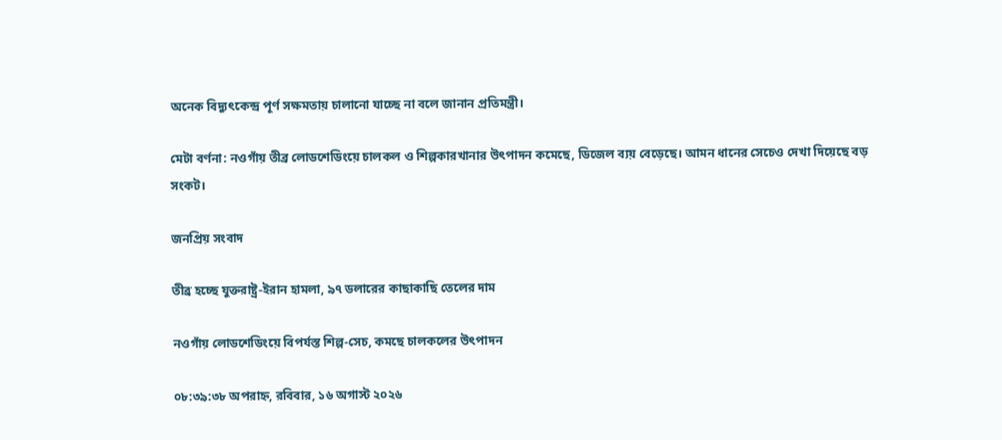অনেক বিদ্যুৎকেন্দ্র পূর্ণ সক্ষমতায় চালানো যাচ্ছে না বলে জানান প্রতিমন্ত্রী।

মেটা বর্ণনা: নওগাঁয় তীব্র লোডশেডিংয়ে চালকল ও শিল্পকারখানার উৎপাদন কমেছে, ডিজেল ব্যয় বেড়েছে। আমন ধানের সেচেও দেখা দিয়েছে বড় সংকট।

জনপ্রিয় সংবাদ

তীব্র হচ্ছে যুক্তরাষ্ট্র-ইরান হামলা, ৯৭ ডলারের কাছাকাছি তেলের দাম

নওগাঁয় লোডশেডিংয়ে বিপর্যস্ত শিল্প-সেচ, কমছে চালকলের উৎপাদন

০৮:৩৯:৩৮ অপরাহ্ন, রবিবার, ১৬ অগাস্ট ২০২৬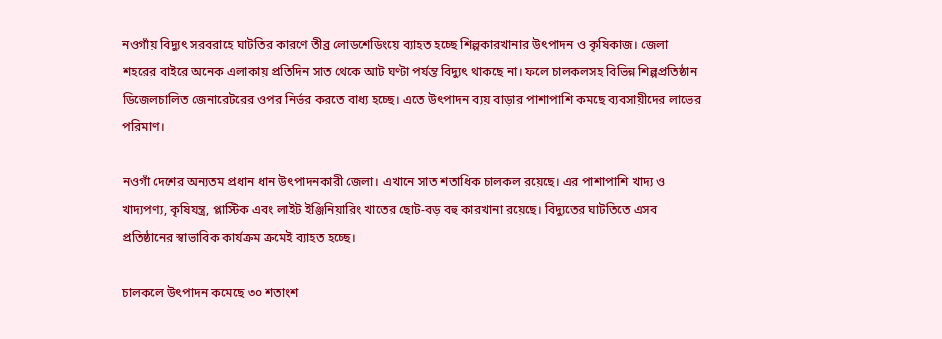নওগাঁয় বিদ্যুৎ সরবরাহে ঘাটতির কারণে তীব্র লোডশেডিংয়ে ব্যাহত হচ্ছে শিল্পকারখানার উৎপাদন ও কৃষিকাজ। জেলা শহরের বাইরে অনেক এলাকায় প্রতিদিন সাত থেকে আট ঘণ্টা পর্যন্ত বিদ্যুৎ থাকছে না। ফলে চালকলসহ বিভিন্ন শিল্পপ্রতিষ্ঠান ডিজেলচালিত জেনারেটরের ওপর নির্ভর করতে বাধ্য হচ্ছে। এতে উৎপাদন ব্যয় বাড়ার পাশাপাশি কমছে ব্যবসায়ীদের লাভের পরিমাণ।

নওগাঁ দেশের অন্যতম প্রধান ধান উৎপাদনকারী জেলা। এখানে সাত শতাধিক চালকল রয়েছে। এর পাশাপাশি খাদ্য ও খাদ্যপণ্য, কৃষিযন্ত্র, প্লাস্টিক এবং লাইট ইঞ্জিনিয়ারিং খাতের ছোট-বড় বহু কারখানা রয়েছে। বিদ্যুতের ঘাটতিতে এসব প্রতিষ্ঠানের স্বাভাবিক কার্যক্রম ক্রমেই ব্যাহত হচ্ছে।

চালকলে উৎপাদন কমেছে ৩০ শতাংশ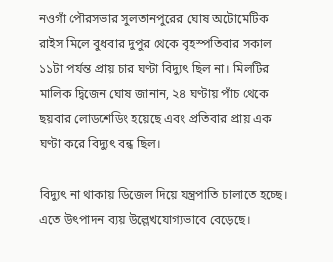নওগাঁ পৌরসভার সুলতানপুরের ঘোষ অটোমেটিক রাইস মিলে বুধবার দুপুর থেকে বৃহস্পতিবার সকাল ১১টা পর্যন্ত প্রায় চার ঘণ্টা বিদ্যুৎ ছিল না। মিলটির মালিক দ্বিজেন ঘোষ জানান, ২৪ ঘণ্টায় পাঁচ থেকে ছয়বার লোডশেডিং হয়েছে এবং প্রতিবার প্রায় এক ঘণ্টা করে বিদ্যুৎ বন্ধ ছিল।

বিদ্যুৎ না থাকায় ডিজেল দিয়ে যন্ত্রপাতি চালাতে হচ্ছে। এতে উৎপাদন ব্যয় উল্লেখযোগ্যভাবে বেড়েছে।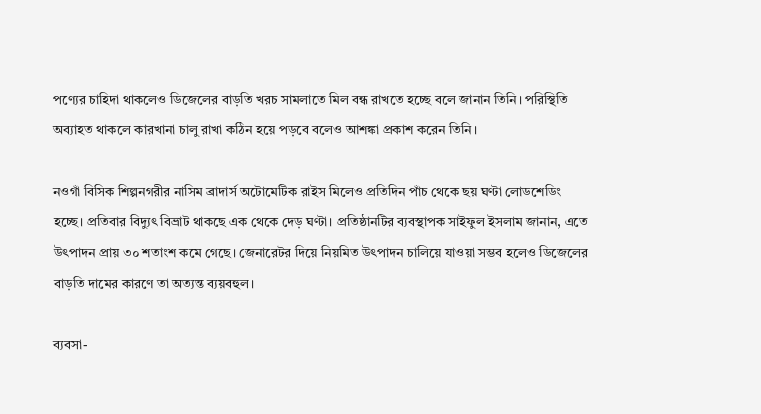পণ্যের চাহিদা থাকলেও ডিজেলের বাড়তি খরচ সামলাতে মিল বন্ধ রাখতে হচ্ছে বলে জানান তিনি। পরিস্থিতি অব্যাহত থাকলে কারখানা চালু রাখা কঠিন হয়ে পড়বে বলেও আশঙ্কা প্রকাশ করেন তিনি।

নওগাঁ বিসিক শিল্পনগরীর নাসিম ব্রাদার্স অটোমেটিক রাইস মিলেও প্রতিদিন পাঁচ থেকে ছয় ঘণ্টা লোডশেডিং হচ্ছে। প্রতিবার বিদ্যুৎ বিভ্রাট থাকছে এক থেকে দেড় ঘণ্টা। প্রতিষ্ঠানটির ব্যবস্থাপক সাইফুল ইসলাম জানান, এতে উৎপাদন প্রায় ৩০ শতাংশ কমে গেছে। জেনারেটর দিয়ে নিয়মিত উৎপাদন চালিয়ে যাওয়া সম্ভব হলেও ডিজেলের বাড়তি দামের কারণে তা অত্যন্ত ব্যয়বহুল।

ব্যবসা-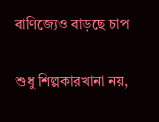বাণিজ্যেও বাড়ছে চাপ

শুধু শিল্পকারখানা নয়,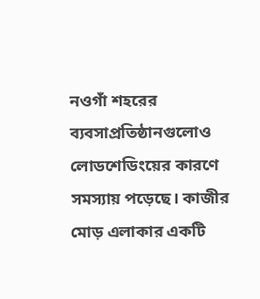নওগাঁ শহরের ব্যবসাপ্রতিষ্ঠানগুলোও লোডশেডিংয়ের কারণে সমস্যায় পড়েছে। কাজীর মোড় এলাকার একটি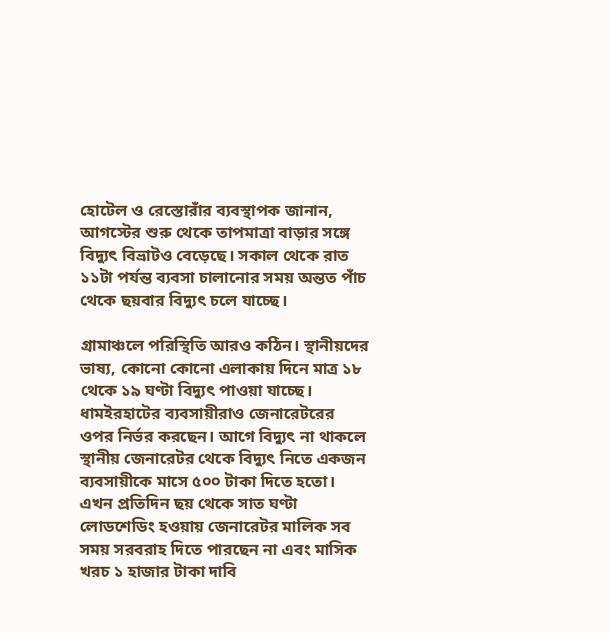হোটেল ও রেস্তোরাঁর ব্যবস্থাপক জানান, আগস্টের শুরু থেকে তাপমাত্রা বাড়ার সঙ্গে বিদ্যুৎ বিভ্রাটও বেড়েছে। সকাল থেকে রাত ১১টা পর্যন্ত ব্যবসা চালানোর সময় অন্তত পাঁচ থেকে ছয়বার বিদ্যুৎ চলে যাচ্ছে।

গ্রামাঞ্চলে পরিস্থিতি আরও কঠিন। স্থানীয়দের ভাষ্য, কোনো কোনো এলাকায় দিনে মাত্র ১৮ থেকে ১৯ ঘণ্টা বিদ্যুৎ পাওয়া যাচ্ছে। ধামইরহাটের ব্যবসায়ীরাও জেনারেটরের ওপর নির্ভর করছেন। আগে বিদ্যুৎ না থাকলে স্থানীয় জেনারেটর থেকে বিদ্যুৎ নিতে একজন ব্যবসায়ীকে মাসে ৫০০ টাকা দিতে হতো। এখন প্রতিদিন ছয় থেকে সাত ঘণ্টা লোডশেডিং হওয়ায় জেনারেটর মালিক সব সময় সরবরাহ দিতে পারছেন না এবং মাসিক খরচ ১ হাজার টাকা দাবি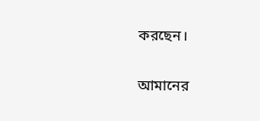করছেন।

আমানের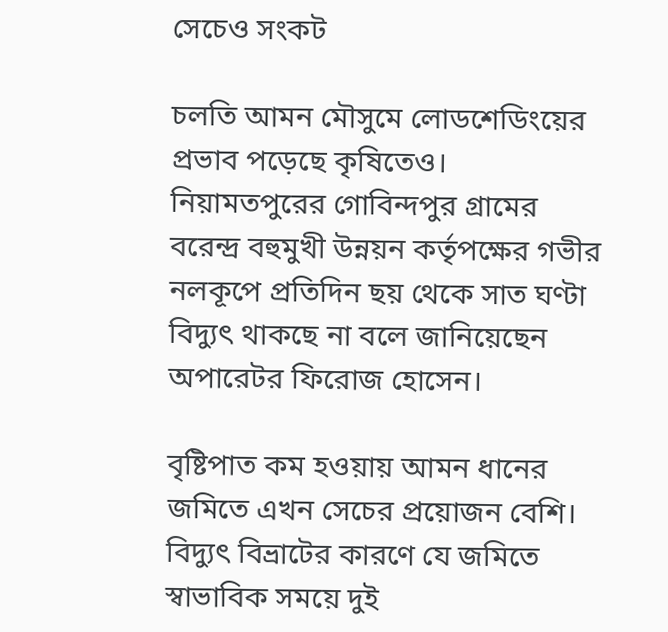সেচেও সংকট

চলতি আমন মৌসুমে লোডশেডিংয়ের প্রভাব পড়েছে কৃষিতেও। নিয়ামতপুরের গোবিন্দপুর গ্রামের বরেন্দ্র বহুমুখী উন্নয়ন কর্তৃপক্ষের গভীর নলকূপে প্রতিদিন ছয় থেকে সাত ঘণ্টা বিদ্যুৎ থাকছে না বলে জানিয়েছেন অপারেটর ফিরোজ হোসেন।

বৃষ্টিপাত কম হওয়ায় আমন ধানের জমিতে এখন সেচের প্রয়োজন বেশি। বিদ্যুৎ বিভ্রাটের কারণে যে জমিতে স্বাভাবিক সময়ে দুই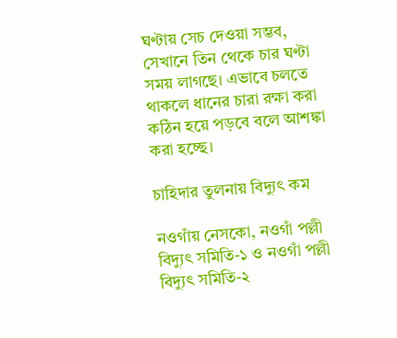ঘণ্টায় সেচ দেওয়া সম্ভব, সেখানে তিন থেকে চার ঘণ্টা সময় লাগছে। এভাবে চলতে থাকলে ধানের চারা রক্ষা করা কঠিন হয়ে পড়বে বলে আশঙ্কা করা হচ্ছে।

চাহিদার তুলনায় বিদ্যুৎ কম

নওগাঁয় নেসকো, নওগাঁ পল্লী বিদ্যুৎ সমিতি-১ ও নওগাঁ পল্লী বিদ্যুৎ সমিতি-২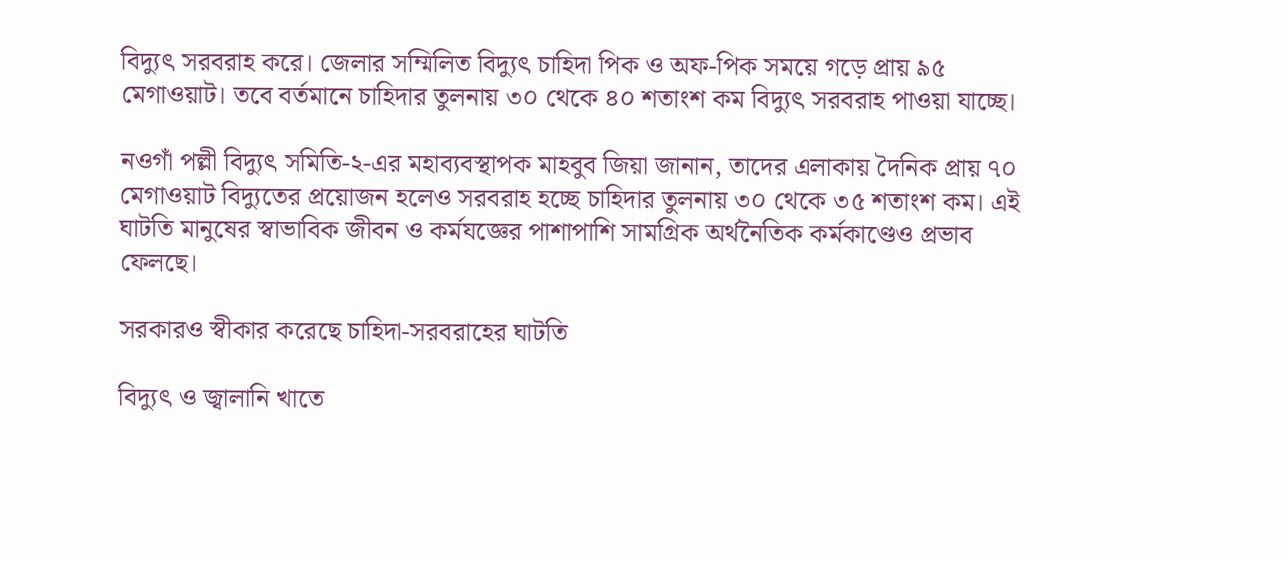বিদ্যুৎ সরবরাহ করে। জেলার সম্মিলিত বিদ্যুৎ চাহিদা পিক ও অফ-পিক সময়ে গড়ে প্রায় ৯৫ মেগাওয়াট। তবে বর্তমানে চাহিদার তুলনায় ৩০ থেকে ৪০ শতাংশ কম বিদ্যুৎ সরবরাহ পাওয়া যাচ্ছে।

নওগাঁ পল্লী বিদ্যুৎ সমিতি-২-এর মহাব্যবস্থাপক মাহবুব জিয়া জানান, তাদের এলাকায় দৈনিক প্রায় ৭০ মেগাওয়াট বিদ্যুতের প্রয়োজন হলেও সরবরাহ হচ্ছে চাহিদার তুলনায় ৩০ থেকে ৩৫ শতাংশ কম। এই ঘাটতি মানুষের স্বাভাবিক জীবন ও কর্মযজ্ঞের পাশাপাশি সামগ্রিক অর্থনৈতিক কর্মকাণ্ডেও প্রভাব ফেলছে।

সরকারও স্বীকার করেছে চাহিদা-সরবরাহের ঘাটতি

বিদ্যুৎ ও জ্বালানি খাতে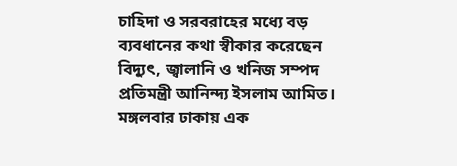চাহিদা ও সরবরাহের মধ্যে বড় ব্যবধানের কথা স্বীকার করেছেন বিদ্যুৎ, জ্বালানি ও খনিজ সম্পদ প্রতিমন্ত্রী আনিন্দ্য ইসলাম আমিত। মঙ্গলবার ঢাকায় এক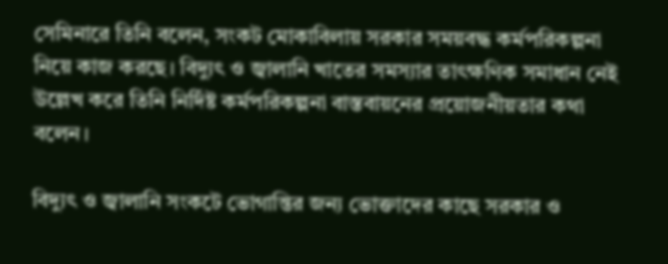সেমিনারে তিনি বলেন, সংকট মোকাবিলায় সরকার সময়বদ্ধ কর্মপরিকল্পনা নিয়ে কাজ করছে। বিদ্যুৎ ও জ্বালানি খাতের সমস্যার তাৎক্ষণিক সমাধান নেই উল্লেখ করে তিনি নির্দিষ্ট কর্মপরিকল্পনা বাস্তবায়নের প্রয়োজনীয়তার কথা বলেন।

বিদ্যুৎ ও জ্বালানি সংকটে ভোগান্তির জন্য ভোক্তাদের কাছে সরকার ও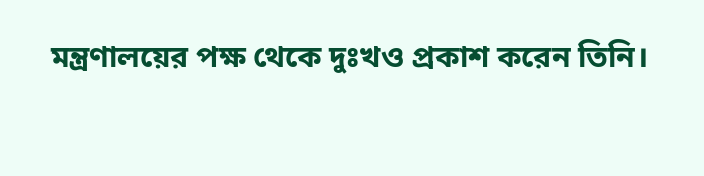মন্ত্রণালয়ের পক্ষ থেকে দুঃখও প্রকাশ করেন তিনি।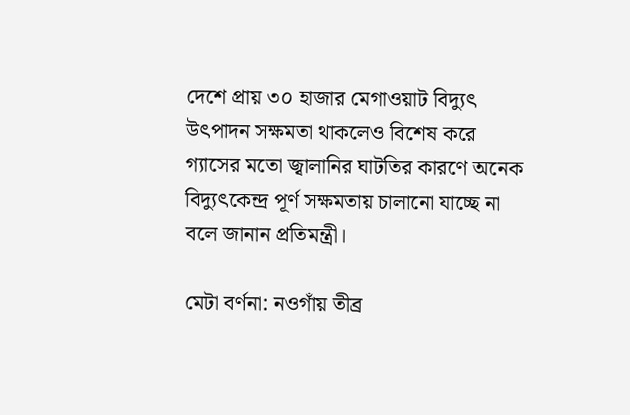দেশে প্রায় ৩০ হাজার মেগাওয়াট বিদ্যুৎ উৎপাদন সক্ষমতা থাকলেও বিশেষ করে গ্যাসের মতো জ্বালানির ঘাটতির কারণে অনেক বিদ্যুৎকেন্দ্র পূর্ণ সক্ষমতায় চালানো যাচ্ছে না বলে জানান প্রতিমন্ত্রী।

মেটা বর্ণনা: নওগাঁয় তীব্র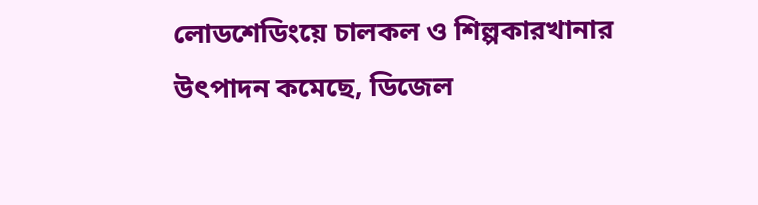লোডশেডিংয়ে চালকল ও শিল্পকারখানার উৎপাদন কমেছে, ডিজেল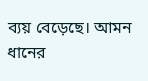ব্যয় বেড়েছে। আমন ধানের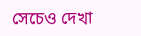সেচেও দেখা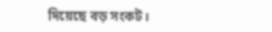দিয়েছে বড় সংকট।